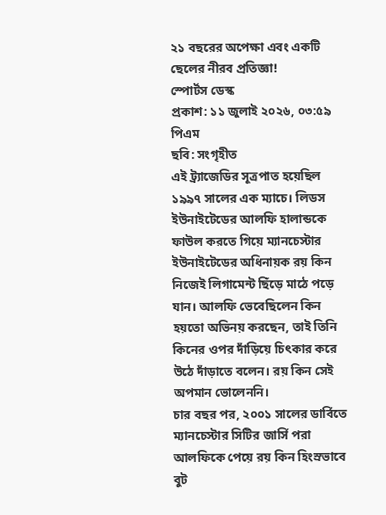২১ বছরের অপেক্ষা এবং একটি ছেলের নীরব প্রতিজ্ঞা!
স্পোর্টস ডেস্ক
প্রকাশ: ১১ জুলাই ২০২৬, ০৩:৫৯ পিএম
ছবি: সংগৃহীত
এই ট্র্যাজেডির সূত্রপাত হয়েছিল ১৯৯৭ সালের এক ম্যাচে। লিডস ইউনাইটেডের আলফি হালান্ডকে ফাউল করতে গিয়ে ম্যানচেস্টার ইউনাইটেডের অধিনায়ক রয় কিন নিজেই লিগামেন্ট ছিঁড়ে মাঠে পড়ে যান। আলফি ভেবেছিলেন কিন হয়তো অভিনয় করছেন, তাই তিনি কিনের ওপর দাঁড়িয়ে চিৎকার করে উঠে দাঁড়াতে বলেন। রয় কিন সেই অপমান ভোলেননি।
চার বছর পর, ২০০১ সালের ডার্বিতে ম্যানচেস্টার সিটির জার্সি পরা আলফিকে পেয়ে রয় কিন হিংস্রভাবে বুট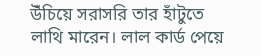উঁচিয়ে সরাসরি তার হাঁটুতে লাথি মারেন। লাল কার্ড পেয়ে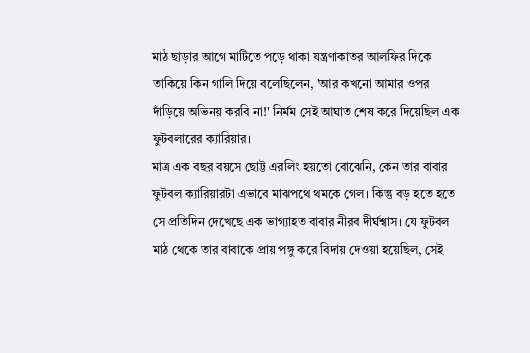মাঠ ছাড়ার আগে মাটিতে পড়ে থাকা যন্ত্রণাকাতর আলফির দিকে তাকিয়ে কিন গালি দিয়ে বলেছিলেন, 'আর কখনো আমার ওপর দাঁড়িয়ে অভিনয় করবি না!' নির্মম সেই আঘাত শেষ করে দিয়েছিল এক ফুটবলারের ক্যারিয়ার।
মাত্র এক বছর বয়সে ছোট্ট এরলিং হয়তো বোঝেনি, কেন তার বাবার ফুটবল ক্যারিয়ারটা এভাবে মাঝপথে থমকে গেল। কিন্তু বড় হতে হতে সে প্রতিদিন দেখেছে এক ভাগ্যাহত বাবার নীরব দীর্ঘশ্বাস। যে ফুটবল মাঠ থেকে তার বাবাকে প্রায় পঙ্গু করে বিদায় দেওয়া হয়েছিল, সেই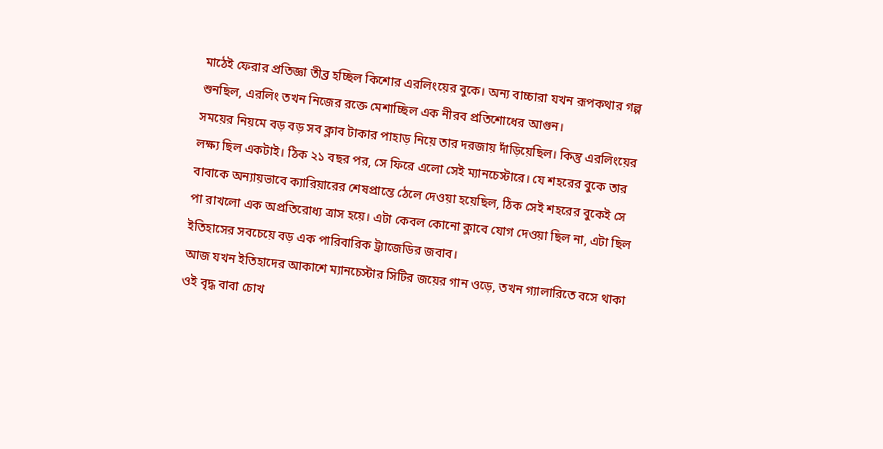মাঠেই ফেরার প্রতিজ্ঞা তীব্র হচ্ছিল কিশোর এরলিংয়ের বুকে। অন্য বাচ্চারা যখন রূপকথার গল্প শুনছিল, এরলিং তখন নিজের রক্তে মেশাচ্ছিল এক নীরব প্রতিশোধের আগুন।
সময়ের নিয়মে বড় বড় সব ক্লাব টাকার পাহাড় নিয়ে তার দরজায় দাঁড়িয়েছিল। কিন্তু এরলিংয়ের লক্ষ্য ছিল একটাই। ঠিক ২১ বছর পর, সে ফিরে এলো সেই ম্যানচেস্টারে। যে শহরের বুকে তার বাবাকে অন্যায়ভাবে ক্যারিয়ারের শেষপ্রান্তে ঠেলে দেওয়া হয়েছিল, ঠিক সেই শহরের বুকেই সে পা রাখলো এক অপ্রতিরোধ্য ত্রাস হয়ে। এটা কেবল কোনো ক্লাবে যোগ দেওয়া ছিল না, এটা ছিল ইতিহাসের সবচেয়ে বড় এক পারিবারিক ট্র্যাজেডির জবাব।
আজ যখন ইতিহাদের আকাশে ম্যানচেস্টার সিটির জয়ের গান ওড়ে, তখন গ্যালারিতে বসে থাকা ওই বৃদ্ধ বাবা চোখ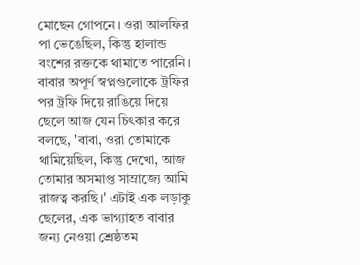মোছেন গোপনে। ওরা আলফির পা ভেঙেছিল, কিন্তু হালান্ড বংশের রক্তকে থামাতে পারেনি। বাবার অপূর্ণ স্বপ্নগুলোকে ট্রফির পর ট্রফি দিয়ে রাঙিয়ে দিয়ে ছেলে আজ যেন চিৎকার করে বলছে, 'বাবা, ওরা তোমাকে থামিয়েছিল, কিন্তু দেখো, আজ তোমার অসমাপ্ত সাম্রাজ্যে আমি রাজত্ব করছি।' এটাই এক লড়াকু ছেলের, এক ভাগ্যাহত বাবার জন্য নেওয়া শ্রেষ্ঠতম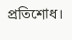প্রতিশোধ।